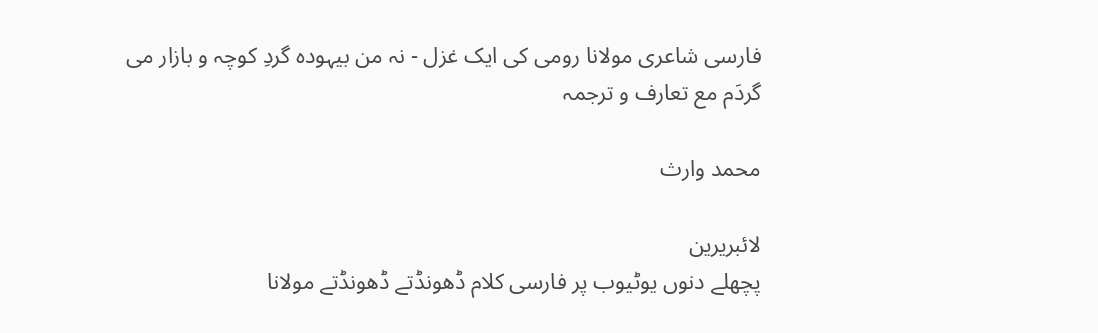فارسی شاعری مولانا رومی کی ایک غزل - نہ من بیہودہ گردِ کوچہ و بازار می گردَم مع تعارف و ترجمہ

محمد وارث

لائبریرین
پچھلے دنوں یوٹیوب پر فارسی کلام ڈھونڈتے ڈھونڈتے مولانا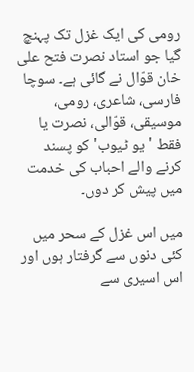رومی کی ایک غزل تک پہنچ گیا جو استاد نصرت فتح علی خان قوّال نے گائی ہے۔ سوچا فارسی، شاعری، رومی، موسیقی، قوّالی، نصرت یا فقط 'یو ٹیوب' کو پسند کرنے والے احباب کی خدمت میں پیش کر دوں۔

میں اس غزل کے سحر میں کئی دنوں سے گرفتار ہوں اور اس اسیری سے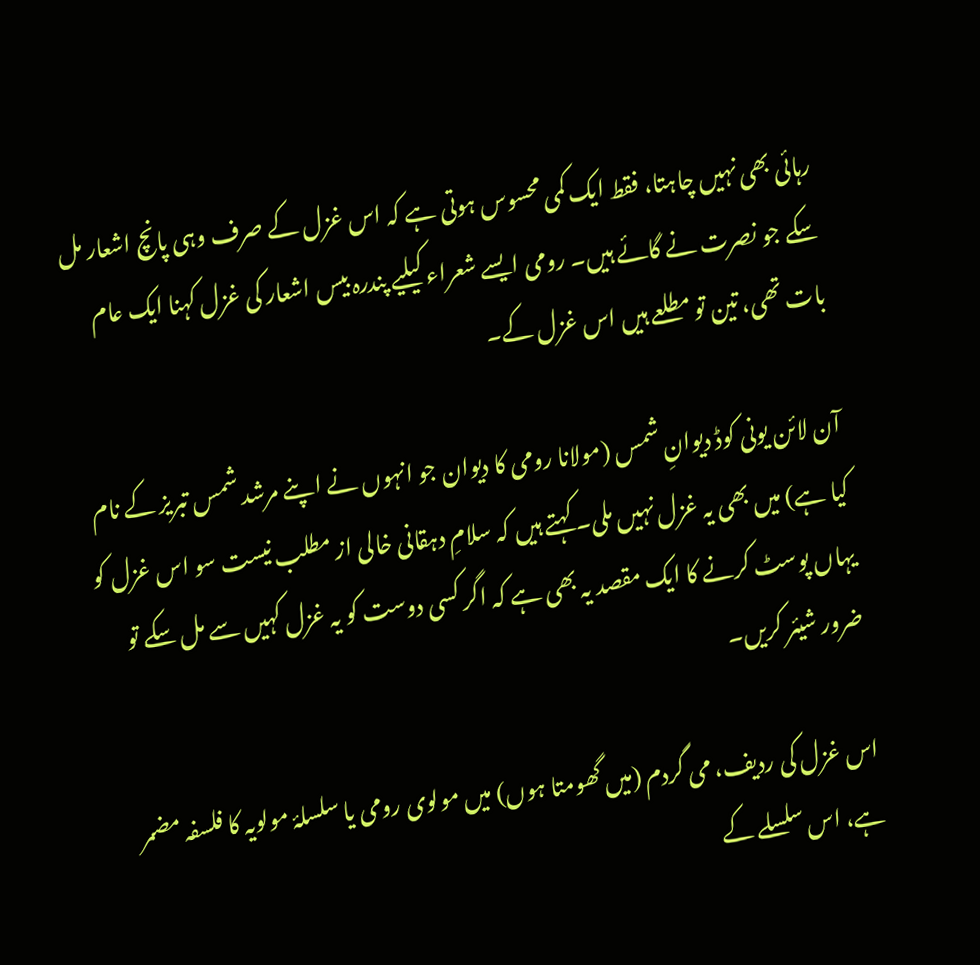رہائی بھی نہیں چاہتا، فقط ایک کمی محسوس ہوتی ہے کہ اس غزل کے صرف وہی پانچ اشعار مل سکے جو نصرت نے گائے ہیں۔ رومی ایسے شعراء کیلیے پندرہ بیس اشعار کی غزل کہنا ایک عام بات تھی، تین تو مطلعے ہیں اس غزل کے۔

آن لائن یونی کوڈ دیوانِ شمس (مولانا رومی کا دیوان جو انہوں نے اپنے مرشد شمس تبریز کے نام کیا ہے) میں بھی یہ غزل نہیں ملی۔ کہتے ہیں کہ سلامِ دہقانی خالی از مطلب نیست سو اس غزل کو یہاں پوسٹ کرنے کا ایک مقصد یہ بھی ہے کہ اگر کسی دوست کو یہ غزل کہیں سے مل سکے تو ضرور شیئر کریں۔

اس غزل کی ردیف، می گردم (میں گھومتا ہوں) میں مولوی رومی یا سلسلۂ مولویہ کا فلسفہ مضمر ہے، اس سلسلے کے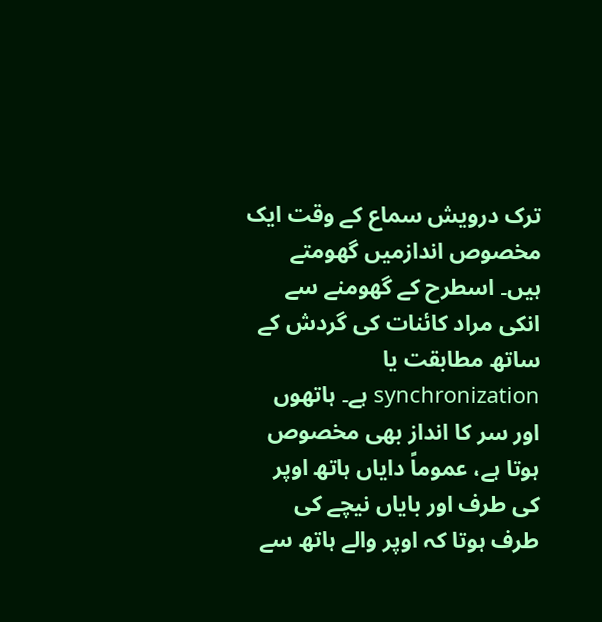ترک درویش سماع کے وقت ایک مخصوص اندازمیں گھومتے ہیں۔ اسطرح کے گھومنے سے انکی مراد کائنات کی گردش کے ساتھ مطابقت یا synchronization ہے۔ ہاتھوں اور سر کا انداز بھی مخصوص ہوتا ہے، عموماً دایاں ہاتھ اوپر کی طرف اور بایاں نیچے کی طرف ہوتا کہ اوپر والے ہاتھ سے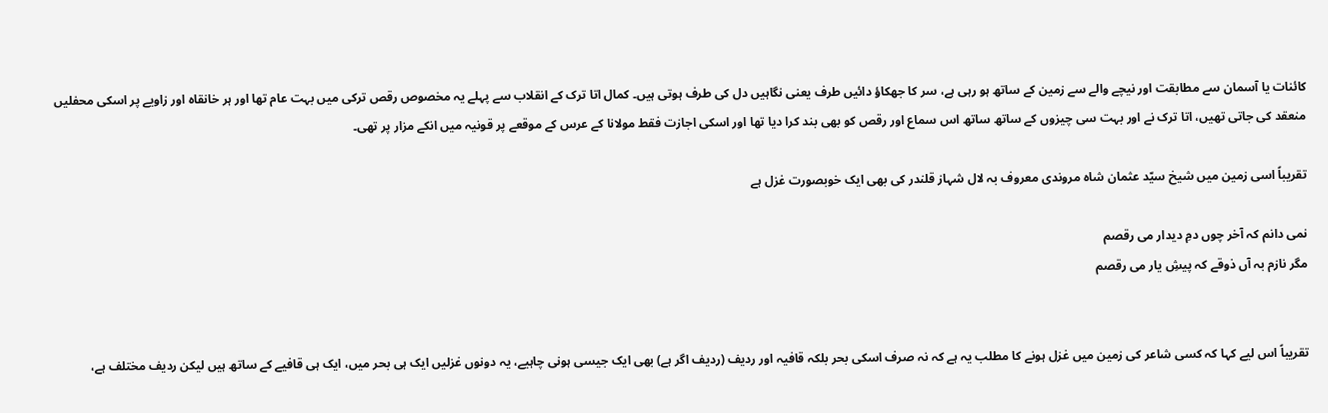کائنات یا آسمان سے مطابقت اور نیچے والے سے زمین کے ساتھ ہو رہی ہے، سر کا جھکاؤ دائیں طرف یعنی نگاہیں دل کی طرف ہوتی ہیں۔ کمال اتا ترک کے انقلاب سے پہلے یہ مخصوص رقص ترکی میں بہت عام تھا اور ہر خانقاہ اور زاویے پر اسکی محفلیں منعقد کی جاتی تھیں، اتا ترک نے اور بہت سی چیزوں کے ساتھ ساتھ اس سماع اور رقص کو بھی بند کرا دیا تھا اور اسکی اجازت فقط مولانا کے عرس کے موقعے پر قونیہ میں انکے مزار پر تھی۔

تقریباً اسی زمین میں شیخ سیّد عثمان شاہ مروندی معروف بہ لال شہاز قلندر کی بھی ایک خوبصورت غزل ہے

نمی دانم کہ آخر چوں دمِ دیدار می رقصم
مگر نازم بہ آں ذوقے کہ پیشِ یار می رقصم


تقریباً اس لیے کہا کہ کسی شاعر کی زمین میں غزل ہونے کا مطلب یہ ہے کہ نہ صرف اسکی بحر بلکہ قافیہ اور ردیف (ردیف اگر ہے) بھی ایک جیسی ہونی چاہیے، یہ دونوں غزلیں ایک ہی بحر میں، ایک ہی قافیے کے ساتھ ہیں لیکن ردیف مختلف ہے،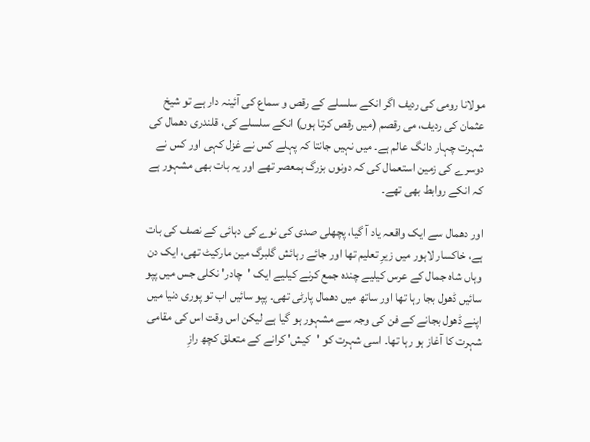مولانا رومی کی ردیف اگر انکے سلسلے کے رقص و سماع کی آئینہ دار ہے تو شیخ عثمان کی ردیف، می رقصم (میں رقص کرتا ہوں) انکے سلسلے کی، قلندری دھمال کی شہرت چہار دانگ عالم ہے۔ میں نہیں جانتا کہ پہلے کس نے غزل کہی اور کس نے دوسرے کی زمین استعمال کی کہ دونوں بزرگ ہمعصر تھے اور یہ بات بھی مشہور ہے کہ انکے روابط بھی تھے۔

اور دھمال سے ایک واقعہ یاد آ گیا، پچھلی صدی کی نوے کی دہائی کے نصف کی بات ہے، خاکسار لاہور میں زیرِ تعلیم تھا اور جائے رہائش گلبرگ مین مارکیٹ تھی، ایک دن وہاں شاہ جمال کے عرس کیلیے چندہ جمع کرنے کیلیے ایک 'چادر' نکلی جس میں پپو سائیں ڈھول بجا رہا تھا اور ساتھ میں دھمال پارٹی تھی۔ پپو سائیں اب تو پوری دنیا میں اپنے ڈھول بجانے کے فن کی وجہ سے مشہور ہو گیا ہے لیکن اس وقت اس کی مقامی شہرت کا آغاز ہو رہا تھا۔ اسی شہرت کو 'کیش' کرانے کے متعلق کچھ رازِ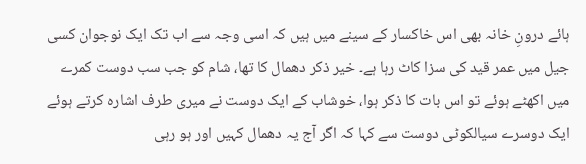ہائے درونِ خانہ بھی اس خاکسار کے سینے میں ہیں کہ اسی وجہ سے اب تک ایک نوجوان کسی جیل میں عمر قید کی سزا کاٹ رہا ہے۔ خیر ذکر دھمال کا تھا، شام کو جب سب دوست کمرے میں اکھٹے ہوئے تو اس بات کا ذکر ہوا، خوشاب کے ایک دوست نے میری طرف اشارہ کرتے ہوئے ایک دوسرے سیالکوٹی دوست سے کہا کہ اگر آج یہ دھمال کہیں اور ہو رہی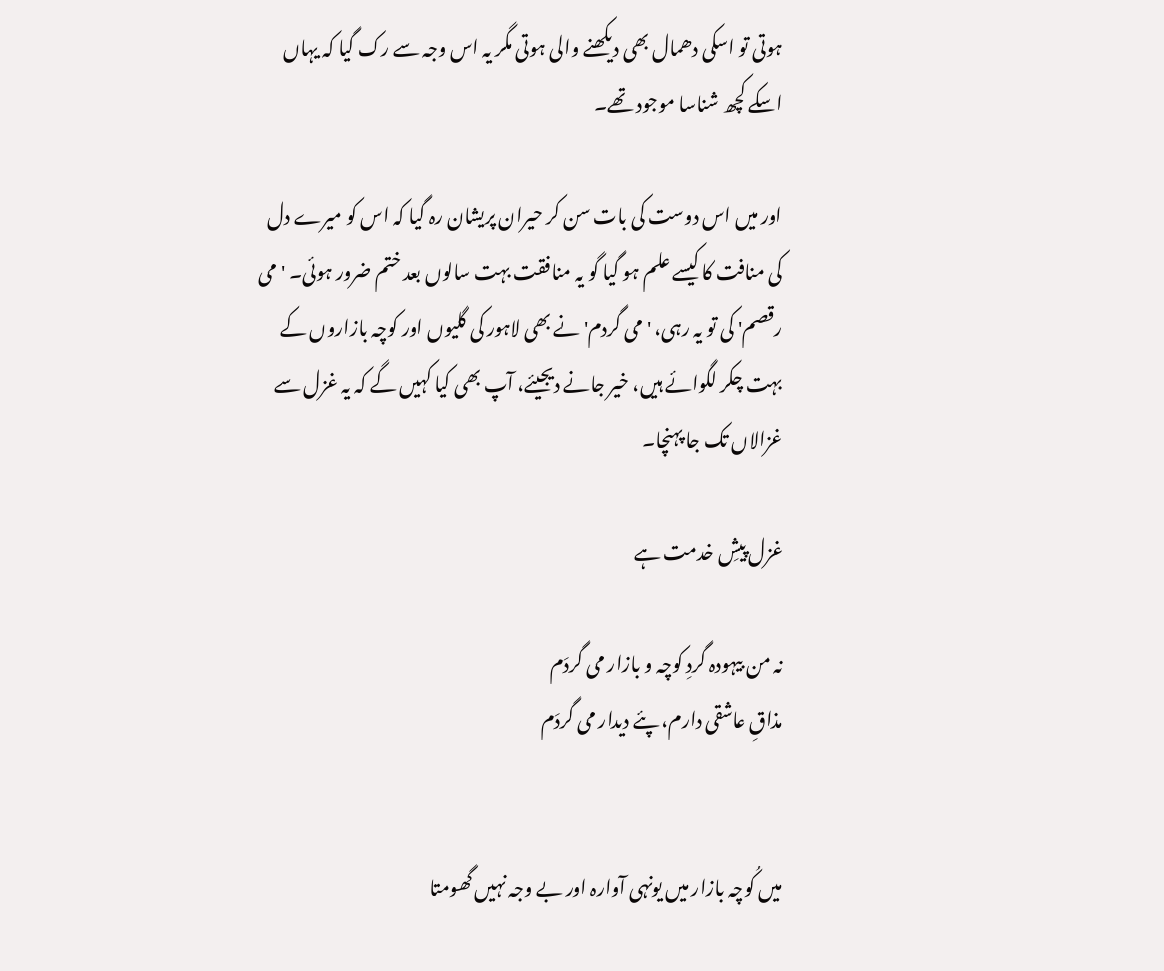ہوتی تو اسکی دھمال بھی دیکھنے والی ہوتی مگر یہ اس وجہ سے رک گیا کہ یہاں اسکے کچھ شناسا موجود تھے۔

اور میں اس دوست کی بات سن کر حیران پریشان رہ گیا کہ اس کو میرے دل کی منافت کا کیسے علم ہو گیا گو یہ منافقت بہت سالوں بعد ختم ضرور ہوئی۔ 'می رقصم' کی تو یہ رہی، 'می گردم' نے بھی لاہور کی گلیوں اور کوچہ بازاروں کے بہت چکر لگوائے ہیں، خیر جانے دیجیئے، آپ بھی کیا کہیں گے کہ یہ غزل سے غزالاں تک جا پہنچا۔

غزل پیشِ خدمت ہے

نہ من بیہودہ گردِ کوچہ و بازار می گردَم
مذاقِ عاشقی دارم، پئے دیدار می گردَم


میں کُوچہ بازار میں یونہی آوارہ اور بے وجہ نہیں گھومتا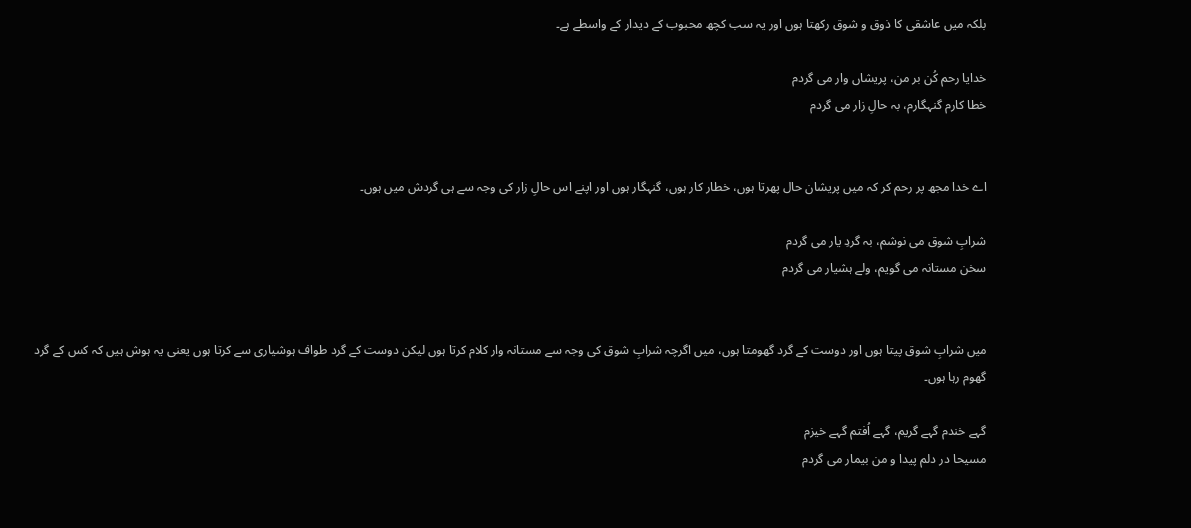بلکہ میں عاشقی کا ذوق و شوق رکھتا ہوں اور یہ سب کچھ محبوب کے دیدار کے واسطے ہے۔

خدایا رحم کُن بر من، پریشاں وار می گردم
خطا کارم گنہگارم، بہ حالِ زار می گردم


اے خدا مجھ پر رحم کر کہ میں پریشان حال پھرتا ہوں، خطار کار ہوں، گنہگار ہوں اور اپنے اس حالِ زار کی وجہ سے ہی گردش میں ہوں۔

شرابِ شوق می نوشم، بہ گردِ یار می گردم
سخن مستانہ می گویم، ولے ہشیار می گردم


میں شرابِ شوق پیتا ہوں اور دوست کے گرد گھومتا ہوں، میں اگرچہ شرابِ شوق کی وجہ سے مستانہ وار کلام کرتا ہوں لیکن دوست کے گرد طواف ہوشیاری سے کرتا ہوں یعنی یہ ہوش ہیں کہ کس کے گرد گھوم رہا ہوں۔

گہے خندم گہے گریم، گہے اُفتم گہے خیزم
مسیحا در دلم پیدا و من بیمار می گردم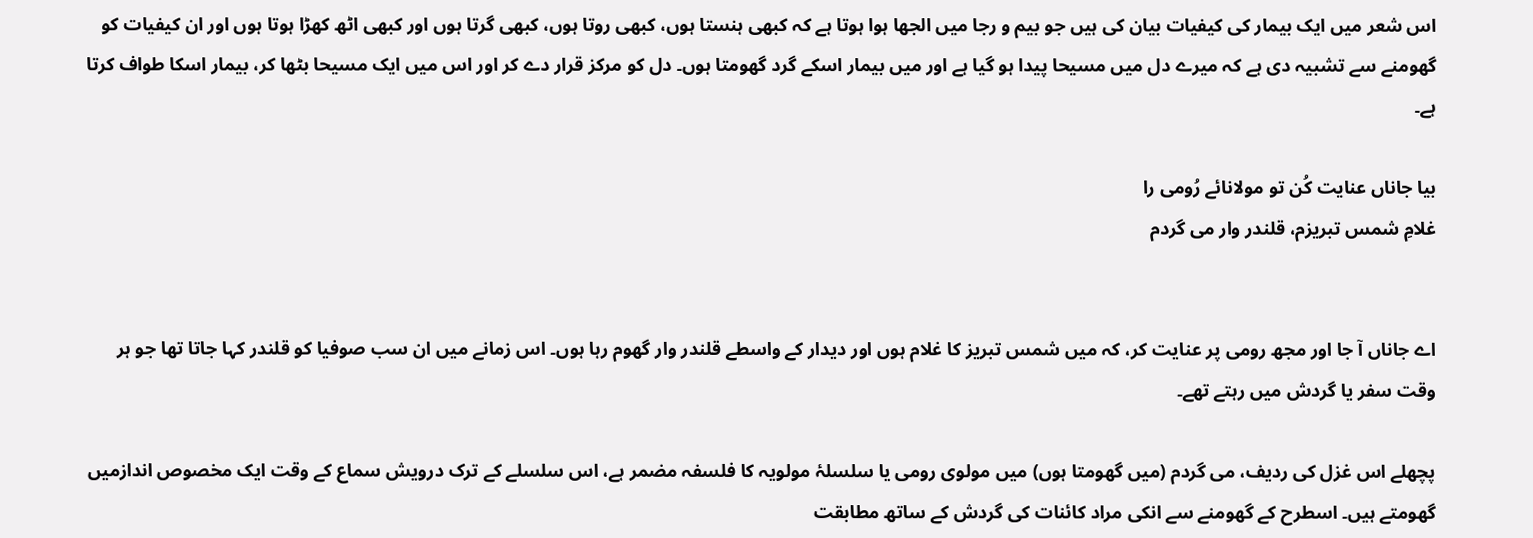اس شعر میں ایک بیمار کی کیفیات بیان کی ہیں جو بیم و رجا میں الجھا ہوا ہوتا ہے کہ کبھی ہنستا ہوں، کبھی روتا ہوں، کبھی گرتا ہوں اور کبھی اٹھ کھڑا ہوتا ہوں اور ان کیفیات کو گھومنے سے تشبیہ دی ہے کہ میرے دل میں مسیحا پیدا ہو گیا ہے اور میں بیمار اسکے گرد گھومتا ہوں۔ دل کو مرکز قرار دے کر اور اس میں ایک مسیحا بٹھا کر، بیمار اسکا طواف کرتا ہے۔

بیا جاناں عنایت کُن تو مولانائے رُومی را
غلامِ شمس تبریزم، قلندر وار می گردم


اے جاناں آ جا اور مجھ رومی پر عنایت کر، کہ میں شمس تبریز کا غلام ہوں اور دیدار کے واسطے قلندر وار گھوم رہا ہوں۔ اس زمانے میں ان سب صوفیا کو قلندر کہا جاتا تھا جو ہر وقت سفر یا گردش میں رہتے تھے۔

پچھلے اس غزل کی ردیف، می گردم (میں گھومتا ہوں) میں مولوی رومی یا سلسلۂ مولویہ کا فلسفہ مضمر ہے، اس سلسلے کے ترک درویش سماع کے وقت ایک مخصوص اندازمیں گھومتے ہیں۔ اسطرح کے گھومنے سے انکی مراد کائنات کی گردش کے ساتھ مطابقت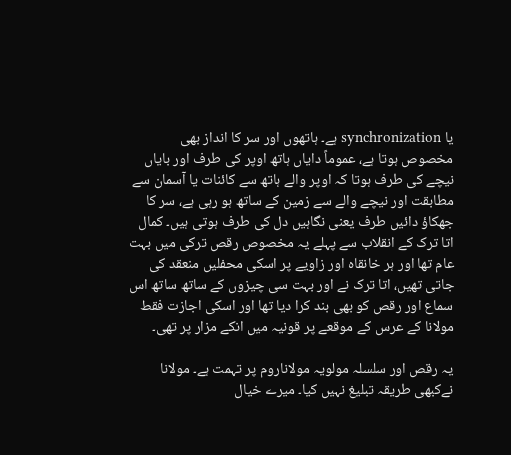یا synchronization ہے۔ ہاتھوں اور سر کا انداز بھی مخصوص ہوتا ہے، عموماً دایاں ہاتھ اوپر کی طرف اور بایاں نیچے کی طرف ہوتا کہ اوپر والے ہاتھ سے کائنات یا آسمان سے مطابقت اور نیچے والے سے زمین کے ساتھ ہو رہی ہے، سر کا جھکاؤ دائیں طرف یعنی نگاہیں دل کی طرف ہوتی ہیں۔ کمال اتا ترک کے انقلاب سے پہلے یہ مخصوص رقص ترکی میں بہت عام تھا اور ہر خانقاہ اور زاویے پر اسکی محفلیں منعقد کی جاتی تھیں، اتا ترک نے اور بہت سی چیزوں کے ساتھ ساتھ اس سماع اور رقص کو بھی بند کرا دیا تھا اور اسکی اجازت فقط مولانا کے عرس کے موقعے پر قونیہ میں انکے مزار پر تھی۔

یہ رقص اور سلسلہ مولویہ مولاناروم پر تہمت ہے۔ مولانا نےکبھی طریقہ تبلیغ نہیں کیا۔ میرے خیال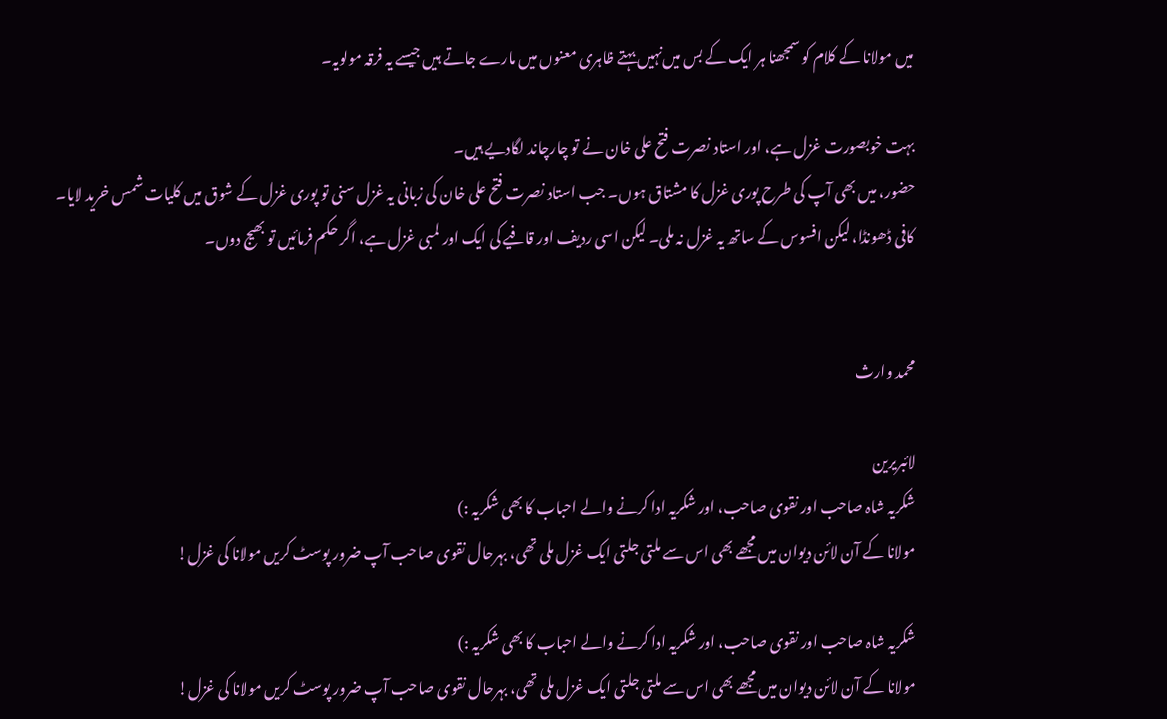میں‌ مولانا کے کلام کو سمجھنا ہر ایک کے بس میں‌نہیں بہتے ظاہری معنوں میں مارے جاتے ہیں جیسے یہ فرقہ مولویہ۔

بہت خوبصورت غزل ہے، اور استاد نصرت فتح علی خان نے تو چارچاند لگادیے ہیں۔
حضور، میں بھی آپ کی طرح پوری غزل کا مشتاق ہوں۔ جب استاد نصرت فتح علی خان کی زبانی یہ غزل سنی تو پوری غزل کے شوق میں کلیات شمس خرید لایا۔
کافی ڈھونڈا، لیکن افسوس کے ساتھ یہ غزل نہ ملی۔ لیکن اسی ردیف اور قافیے کی ایک اور لمبی غزل ہے، اگر حکم فرمائیں تو بھیج دوں۔


محمد وارث

لائبریرین
شکریہ شاہ صاحب اور نقوی صاحب، اور شکریہ ادا کرنے والے احباب کا بھی شکریہ :)
مولانا کے آن لائن دیوان میں مجھے بھی اس سے ملتی جلتی ایک غزل ملی تھی، بہرحال نقوی صاحب آپ ضرور پوسٹ کریں مولانا کی غزل!

شکریہ شاہ صاحب اور نقوی صاحب، اور شکریہ ادا کرنے والے احباب کا بھی شکریہ :)
مولانا کے آن لائن دیوان میں مجھے بھی اس سے ملتی جلتی ایک غزل ملی تھی، بہرحال نقوی صاحب آپ ضرور پوسٹ کریں مولانا کی غزل!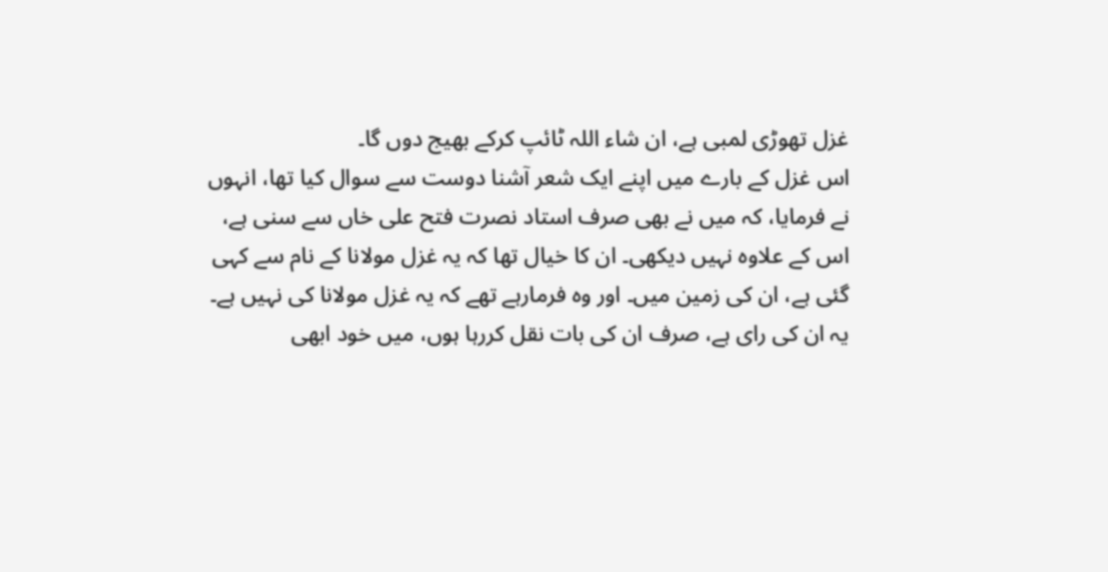غزل تھوڑی لمبی ہے، ان شاء اللہ ٹائپ کرکے بھیج دوں گا۔
اس غزل کے بارے میں اپنے ایک شعر آشنا دوست سے سوال کیا تھا، انہوں نے فرمایا، کہ میں نے بھی صرف استاد نصرت فتح علی خاں سے سنی ہے، اس کے علاوہ نہیں دیکھی۔ ان کا خیال تھا کہ یہ غزل مولانا کے نام سے کہی گئی ہے، ان کی زمین میں۔ اور وہ فرمارہے تھے کہ یہ غزل مولانا کی نہیں ہے۔
یہ ان کی رای ہے، صرف ان کی بات نقل کررہا ہوں، میں خود ابھی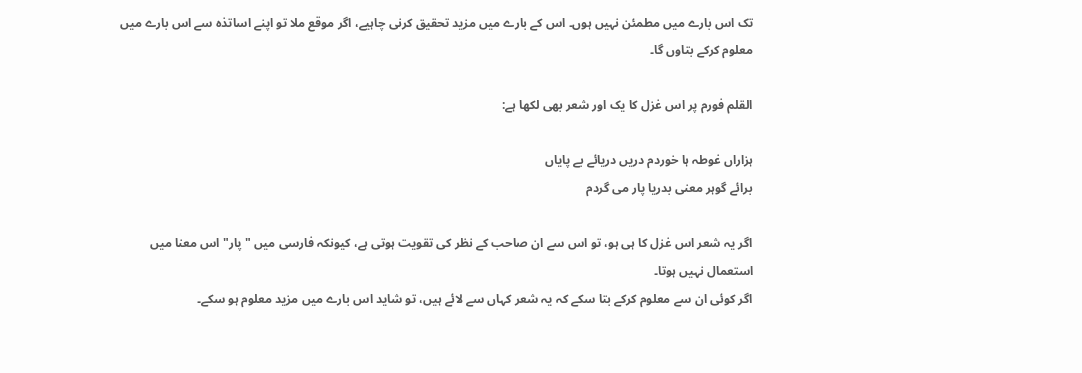تک اس بارے میں مطمئن نہیں ہوں۔ اس کے بارے میں مزید تحقیق کرنی چاہیے، اگر موقع ملا تو اپنے اساتذہ سے اس بارے میں معلوم کرکے بتاوں گا۔

القلم فورم پر اس غزل کا یک اور شعر بھی لکھا ہے:

ہزاراں غوطہ ہا خوردم دریں دریائے بے پایاں
برائے گوہر معنی بدریا پار می گردم

اگر یہ شعر اس غزل کا ہی ہو، تو اس سے ان صاحب کے نظر کی تقویت ہوتی ہے، کیونکہ فارسی میں "پار" اس معنا میں استعمال نہیں ہوتا۔
اگر کوئی ان سے معلوم کرکے بتا سکے کہ یہ شعر کہاں سے لائے ہیں، تو شاید اس بارے میں مزید معلوم ہو سکے۔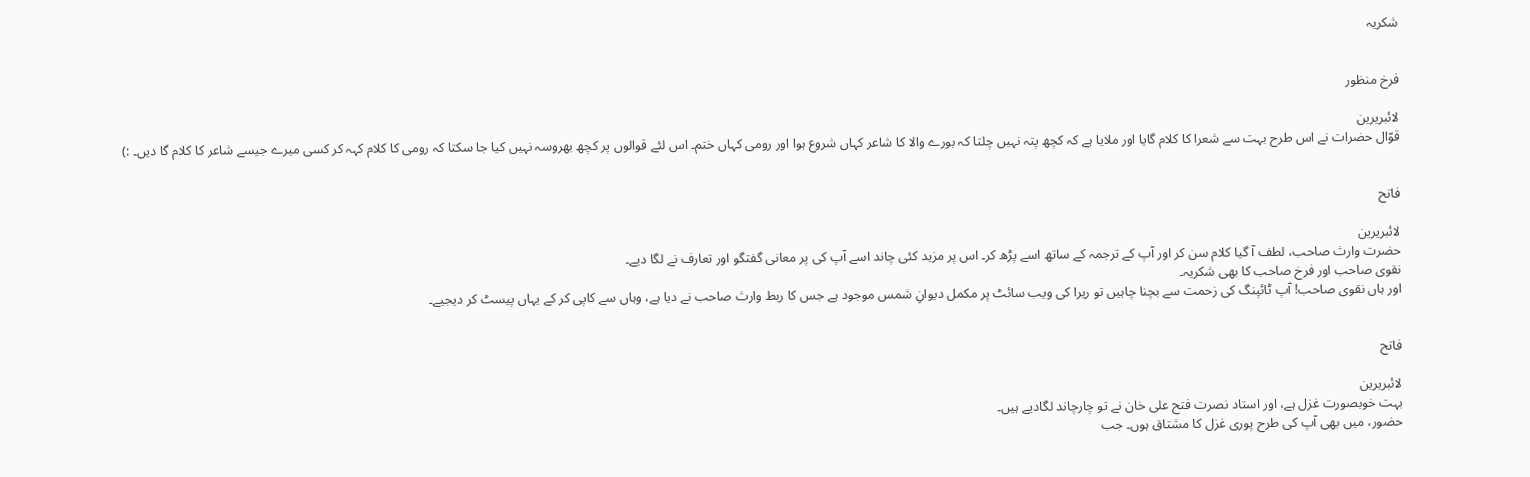شکریہ


فرخ منظور

لائبریرین
قوّال حضرات نے اس طرح بہت سے شعرا کا کلام گایا اور ملایا ہے کہ کچھ پتہ نہیں چلتا کہ بورے والا کا شاعر کہاں شروع ہوا اور رومی کہاں ختم۔ اس لئے قوالوں پر کچھ بھروسہ نہیں کیا جا سکتا کہ رومی کا کلام کہہ کر کسی میرے جیسے شاعر کا کلام گا دیں۔ :)


فاتح

لائبریرین
حضرت وارث صاحب، لطف آ گیا کلام سن کر اور آپ کے ترجمہ کے ساتھ اسے پڑھ کر۔ اس پر مزید کئی چاند اسے آپ کی پر معانی گفتگو اور تعارف نے لگا دیے۔
نقوی صاحب اور فرخ صاحب کا بھی شکریہ۔
اور ہاں نقوی صاحب! آپ ٹائپنگ کی زحمت سے بچنا چاہیں تو ریرا کی ویب سائٹ پر مکمل دیوانِ شمس موجود ہے جس کا ربط وارث صاحب نے دیا ہے، وہاں سے کاپی کر کے یہاں پیسٹ کر دیجیے۔


فاتح

لائبریرین
بہت خوبصورت غزل ہے، اور استاد نصرت فتح علی خان نے تو چارچاند لگادیے ہیں۔
حضور، میں بھی آپ کی طرح پوری غزل کا مشتاق ہوں۔ جب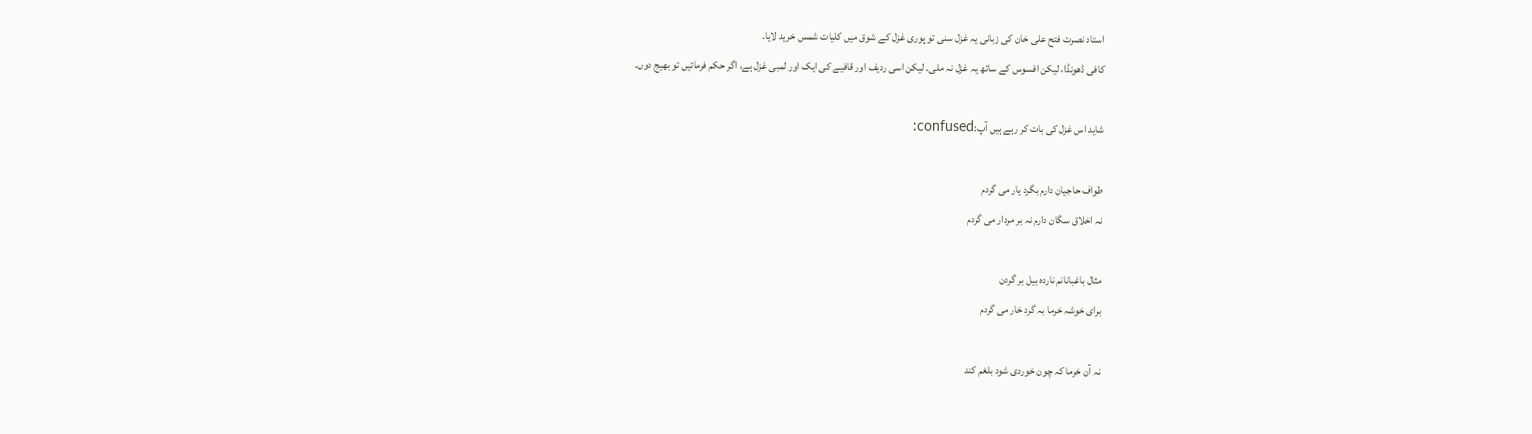استاد نصرت فتح علی خان کی زبانی یہ غزل سنی تو پوری غزل کے شوق میں کلیات شمس خرید لایا۔
کافی ڈھونڈا، لیکن افسوس کے ساتھ یہ غزل نہ ملی۔ لیکن اسی ردیف اور قافیے کی ایک اور لمبی غزل ہے، اگر حکم فرمائیں تو بھیج دوں۔

شاید اس غزل کی بات کر رہے ہیں آپ:confused:

طواف حاجیان دارم بگرد یار می گردم
نہ اخلاق سگان دارم نہ بر مردار می گردم

مثال باغبانانم ناردہ بیل بر گردن
برای خوشہ خرما بہ گرد خار می گردم

نہ آن خرما کہ چون خوردی شود بلغم کند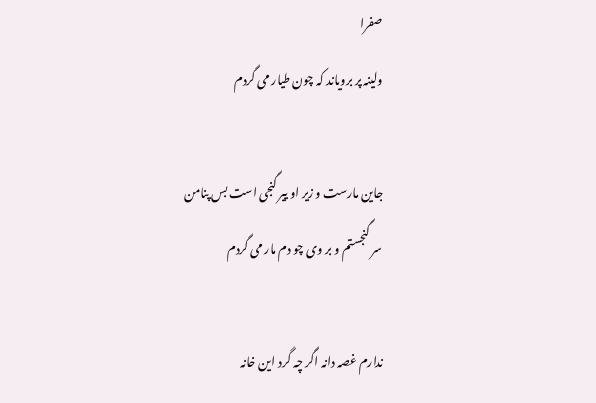صفرا
ولینہ پر برویاند کہ چون طیار می گردم

جاین مارست و زیر او ییر گنجی است بس پنامن
سر گنجستم و بر وی چو دم مار می گردم

ندارم غصہ دانہ اگر چہ گرد این خانہ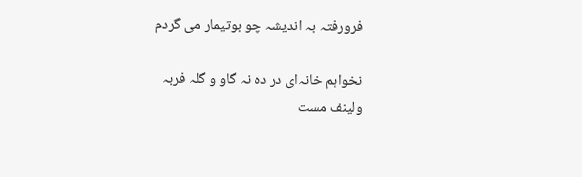فرورفتہ بہ اندیشہ چو بوتیمار می گردم

نخواہم خانہ‌ای در دہ نہ گاو و گلہ فربہ
ولینف مست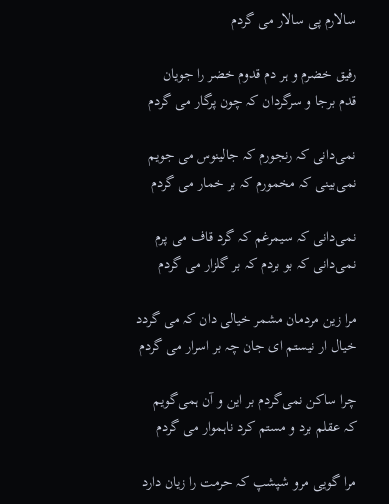سالارم پی سالار می گردم

رفیق خضرم و ہر دم قدوم خضر را جویان
قدم برجا و سرگردان کہ چون پرگار می گردم

نمی‌دانی کہ رنجورم کہ جالینوس می جویم
نمی‌بینی کہ مخمورم کہ بر خمار می گردم

نمی‌دانی کہ سیمرغم کہ گرد قاف می پرم
نمی‌دانی کہ بو بردم کہ بر گلزار می گردم

مرا زین مردمان مشمر خیالی دان کہ می گردد
خیال ار نیستم ای جان چہ بر اسرار می گردم

چرا ساکن نمی‌گردم بر این و آن ہمی‌گویم
کہ عقلم برد و مستم کرد ناہموار می گردم

مرا گویی مرو شپشپ کہ حرمت را زیان دارد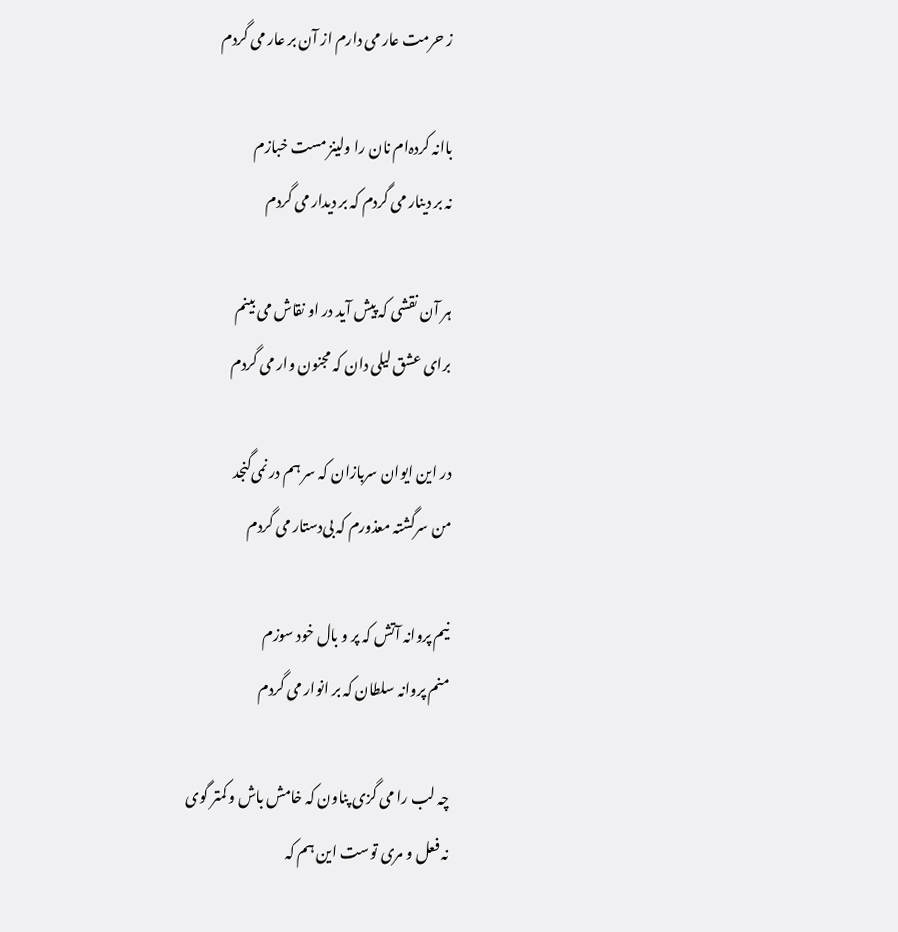ز حرمت عار می دارم از آن بر عار می گردم

باانہ کردہ‌ام نان را ولینز مست خبازم
نہ بر دینار می گردم کہ بر دیدار می گردم

ہر آن نقشی کہ پیش آید در او نقاش می بینم
برای عشق لیلی دان کہ مجنون وار می گردم

در این ایوان سربازان کہ سر ہم در نمی‌گنجد
من سرگشتہ معذورم کہ بی‌دستار می گردم

نیم پروانہ آتش کہ پر و بال خود سوزم
منم پروانہ سلطان کہ بر انوار می گردم

چہ لب را می گزی پناون کہ خامش باش و کمتر گوی
نہ فعل و مری توست این ہم کہ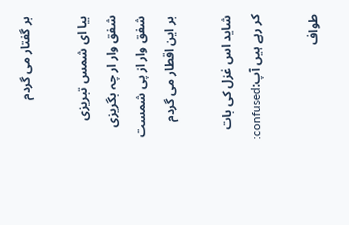بر گفتار می گردم

بیا ای شمس تبریزی شفق وار ار چہ بگریزی
شفق وار از پی شمست بر این اقطار می گردم

شاید اس غزل کی بات کر رہے ہیں آپ:confused:

طواف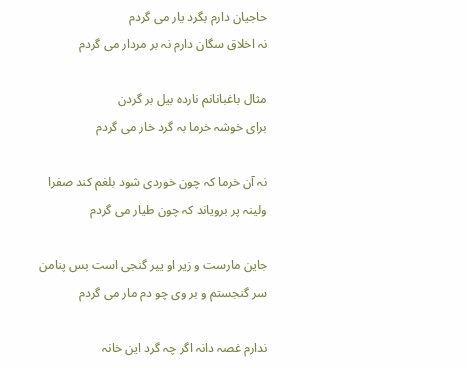حاجیان دارم بگرد یار می گردم
نہ اخلاق سگان دارم نہ بر مردار می گردم

مثال باغبانانم ناردہ بیل بر گردن
برای خوشہ خرما بہ گرد خار می گردم

نہ آن خرما کہ چون خوردی شود بلغم کند صفرا
ولینہ پر برویاند کہ چون طیار می گردم

جاین مارست و زیر او ییر گنجی است بس پنامن
سر گنجستم و بر وی چو دم مار می گردم

ندارم غصہ دانہ اگر چہ گرد این خانہ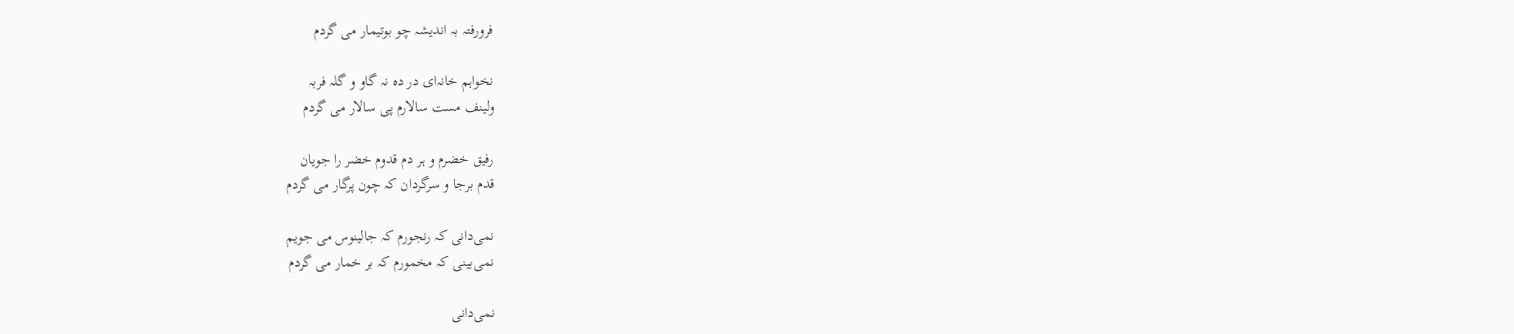فرورفتہ بہ اندیشہ چو بوتیمار می گردم

نخواہم خانہ‌ای در دہ نہ گاو و گلہ فربہ
ولینف مست سالارم پی سالار می گردم

رفیق خضرم و ہر دم قدوم خضر را جویان
قدم برجا و سرگردان کہ چون پرگار می گردم

نمی‌دانی کہ رنجورم کہ جالینوس می جویم
نمی‌بینی کہ مخمورم کہ بر خمار می گردم

نمی‌دانی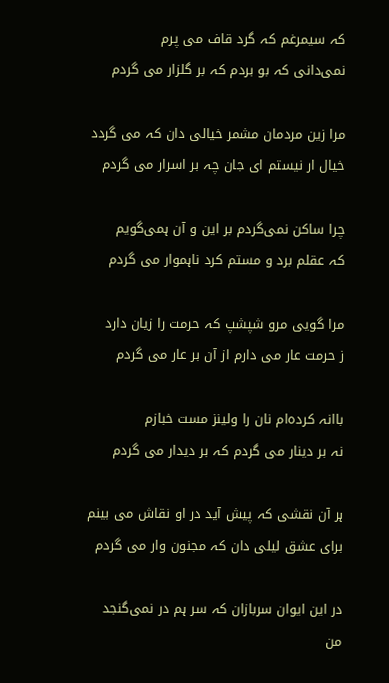کہ سیمرغم کہ گرد قاف می پرم
نمی‌دانی کہ بو بردم کہ بر گلزار می گردم

مرا زین مردمان مشمر خیالی دان کہ می گردد
خیال ار نیستم ای جان چہ بر اسرار می گردم

چرا ساکن نمی‌گردم بر این و آن ہمی‌گویم
کہ عقلم برد و مستم کرد ناہموار می گردم

مرا گویی مرو شپشپ کہ حرمت را زیان دارد
ز حرمت عار می دارم از آن بر عار می گردم

باانہ کردہ‌ام نان را ولینز مست خبازم
نہ بر دینار می گردم کہ بر دیدار می گردم

ہر آن نقشی کہ پیش آید در او نقاش می بینم
برای عشق لیلی دان کہ مجنون وار می گردم

در این ایوان سربازان کہ سر ہم در نمی‌گنجد
من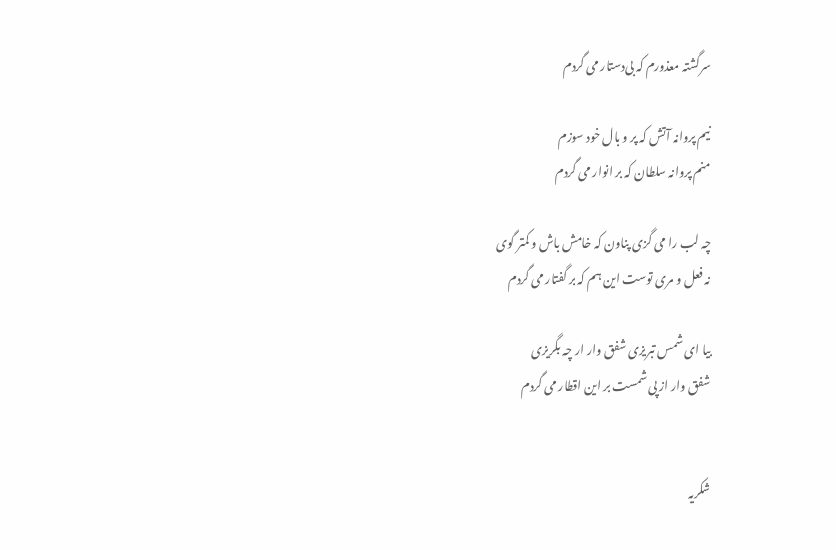سرگشتہ معذورم کہ بی‌دستار می گردم

نیم پروانہ آتش کہ پر و بال خود سوزم
منم پروانہ سلطان کہ بر انوار می گردم

چہ لب را می گزی پناون کہ خامش باش و کمتر گوی
نہ فعل و مری توست این ہم کہ بر گفتار می گردم

بیا ای شمس تبریزی شفق وار ار چہ بگریزی
شفق وار از پی شمست بر این اقطار می گردم


شکریہ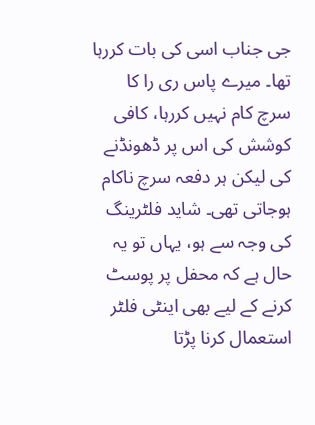جی جناب اسی کی بات کررہا تھا۔ میرے پاس ری را کا سرچ کام نہیں کررہا، کافی کوشش کی اس پر ڈھونڈنے کی لیکن ہر دفعہ سرچ ناکام ہوجاتی تھی۔ شاید فلٹرینگ کی وجہ سے ہو، یہاں تو یہ حال ہے کہ محفل پر پوسٹ کرنے کے لیے بھی اینٹی فلٹر استعمال کرنا پڑتا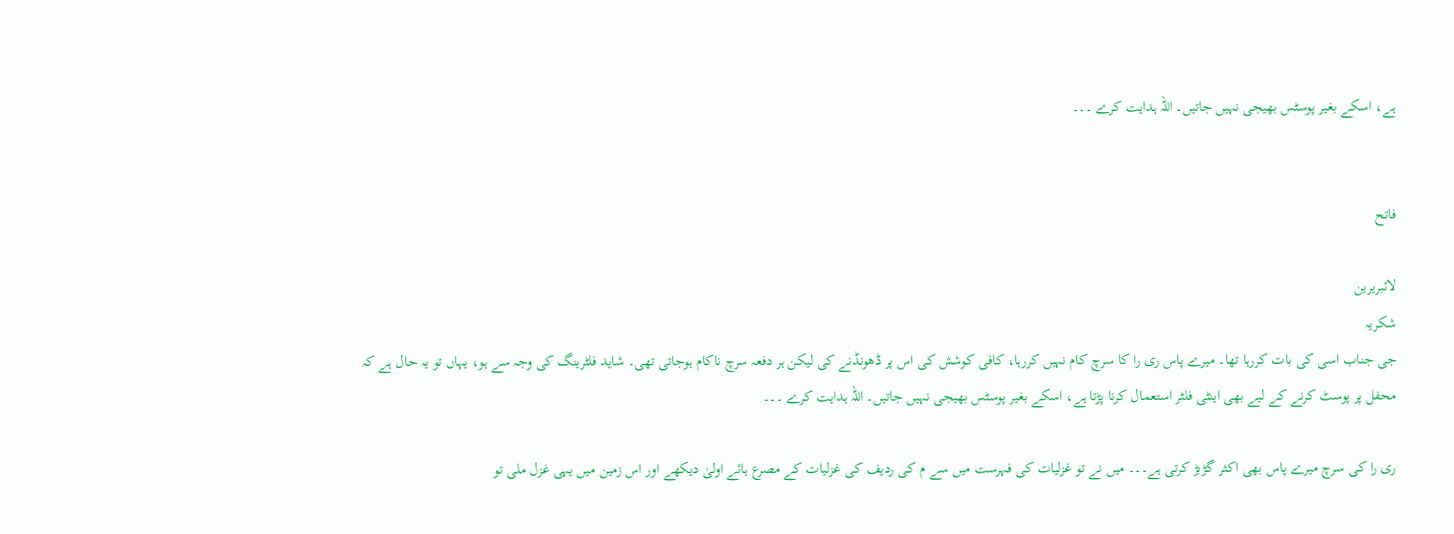ہے، اسکے بغیر پوسٹس بھیجی نہیں جاتیں۔ اللہ ہدایت کرے ۔۔۔


فاتح

لائبریرین
شکریہ
جی جناب اسی کی بات کررہا تھا۔ میرے پاس ری را کا سرچ کام نہیں کررہا، کافی کوشش کی اس پر ڈھونڈنے کی لیکن ہر دفعہ سرچ ناکام ہوجاتی تھی۔ شاید فلٹرینگ کی وجہ سے ہو، یہاں تو یہ حال ہے کہ محفل پر پوسٹ کرنے کے لیے بھی اینٹی فلٹر استعمال کرنا پڑتا ہے، اسکے بغیر پوسٹس بھیجی نہیں جاتیں۔ اللہ ہدایت کرے ۔۔۔

ری را کی سرچ میرے پاس بھی اکثر گڑبڑ کرتی ہے۔۔۔ میں نے تو غزلیات کی فہرست میں سے م کی ردیف کی غزلیات کے مصرع ہائے اولیٰ دیکھے اور اس زمین میں یہی غزل ملی تو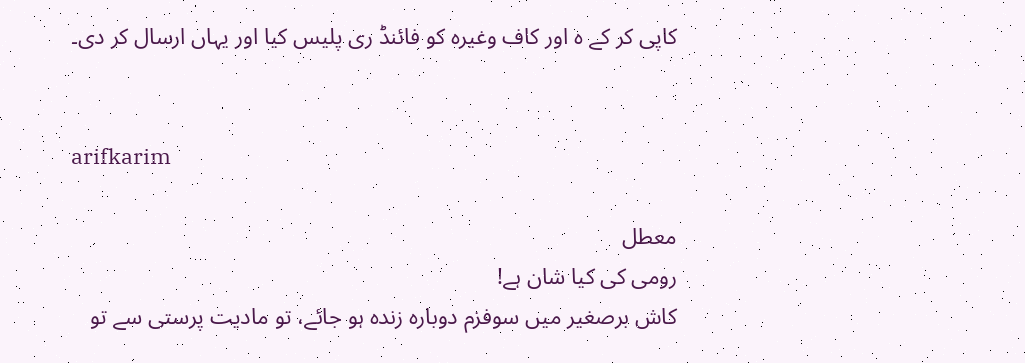کاپی کر کے ہ اور کاف وغیرہ کو فائنڈ ری پلیس کیا اور یہاں ارسال کر دی۔


arifkarim

معطل
رومی کی کیا شان ہے!
کاش برصغیر میں سوفزم دوبارہ زندہ ہو جائے، تو مادیت پرستی سے تو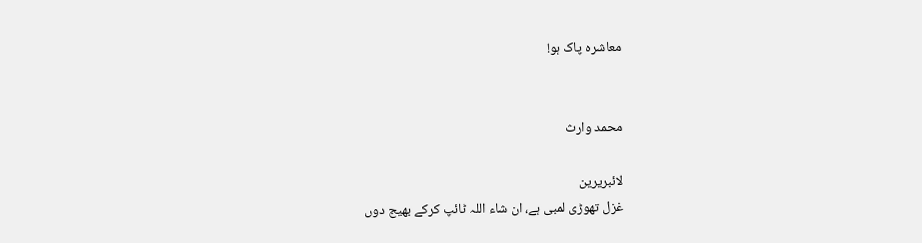معاشرہ پاک ہو!


محمد وارث

لائبریرین
غزل تھوڑی لمبی ہے، ان شاء اللہ ٹائپ کرکے بھیج دوں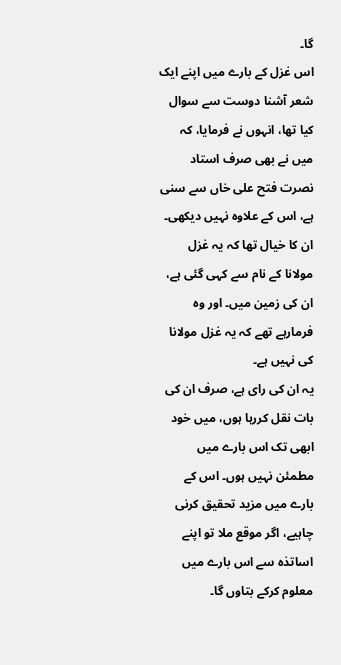گا۔
اس غزل کے بارے میں اپنے ایک شعر آشنا دوست سے سوال کیا تھا، انہوں نے فرمایا، کہ میں نے بھی صرف استاد نصرت فتح علی خاں سے سنی ہے، اس کے علاوہ نہیں دیکھی۔ ان کا خیال تھا کہ یہ غزل مولانا کے نام سے کہی گئی ہے، ان کی زمین میں۔ اور وہ فرمارہے تھے کہ یہ غزل مولانا کی نہیں ہے۔
یہ ان کی رای ہے، صرف ان کی بات نقل کررہا ہوں، میں خود ابھی تک اس بارے میں مطمئن نہیں ہوں۔ اس کے بارے میں مزید تحقیق کرنی چاہیے، اگر موقع ملا تو اپنے اساتذہ سے اس بارے میں معلوم کرکے بتاوں گا۔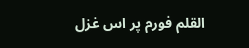القلم فورم پر اس غزل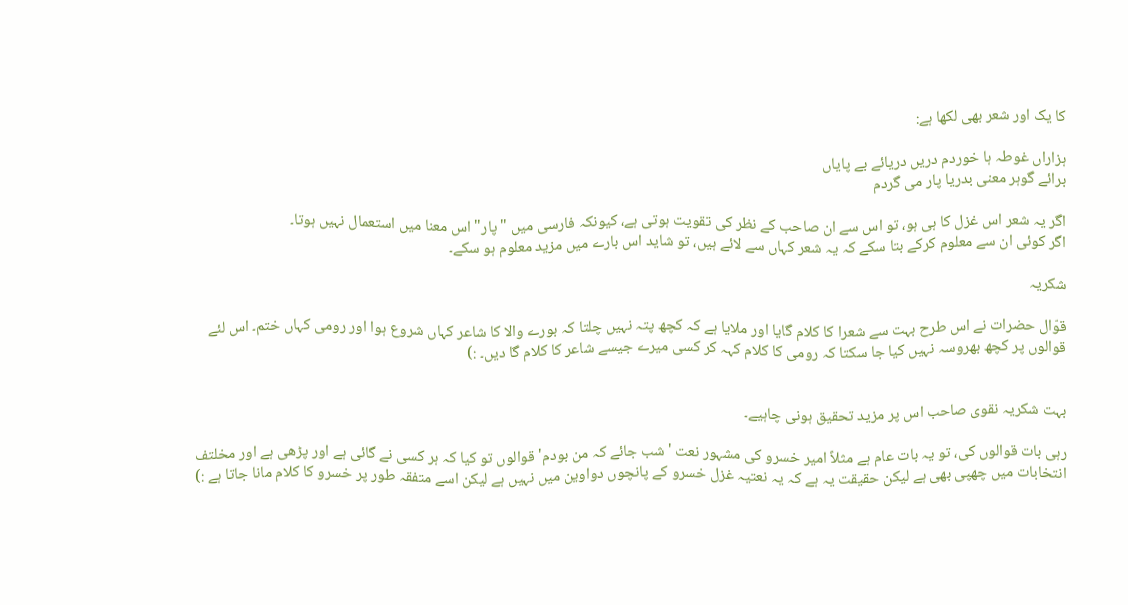کا یک اور شعر بھی لکھا ہے:

ہزاراں غوطہ ہا خوردم دریں دریائے بے پایاں
برائے گوہر معنی بدریا پار می گردم

اگر یہ شعر اس غزل کا ہی ہو، تو اس سے ان صاحب کے نظر کی تقویت ہوتی ہے، کیونکہ فارسی میں "پار" اس معنا میں استعمال نہیں ہوتا۔
اگر کوئی ان سے معلوم کرکے بتا سکے کہ یہ شعر کہاں سے لائے ہیں، تو شاید اس بارے میں مزید معلوم ہو سکے۔

شکریہ

قوّال حضرات نے اس طرح بہت سے شعرا کا کلام گایا اور ملایا ہے کہ کچھ پتہ نہیں چلتا کہ بورے والا کا شاعر کہاں شروع ہوا اور رومی کہاں ختم۔ اس لئے قوالوں پر کچھ بھروسہ نہیں کیا جا سکتا کہ رومی کا کلام کہہ کر کسی میرے جیسے شاعر کا کلام گا دیں۔ :)


بہت شکریہ نقوی صاحب اس پر مزید تحقیق ہونی چاہیے۔

رہی بات قوالوں کی، تو یہ بات عام ہے مثلاً امیر خسرو کی مشہور نعت 'شب جائے کہ من بودم' قوالوں تو کیا کہ ہر کسی نے گائی ہے اور پڑھی ہے اور مخلتف انتخابات میں چھپی بھی ہے لیکن حقیقت یہ ہے کہ یہ نعتیہ غزل خسرو کے پانچوں دواوین میں نہیں ہے لیکن اسے متفقہ طور پر خسرو کا کلام مانا جاتا ہے :)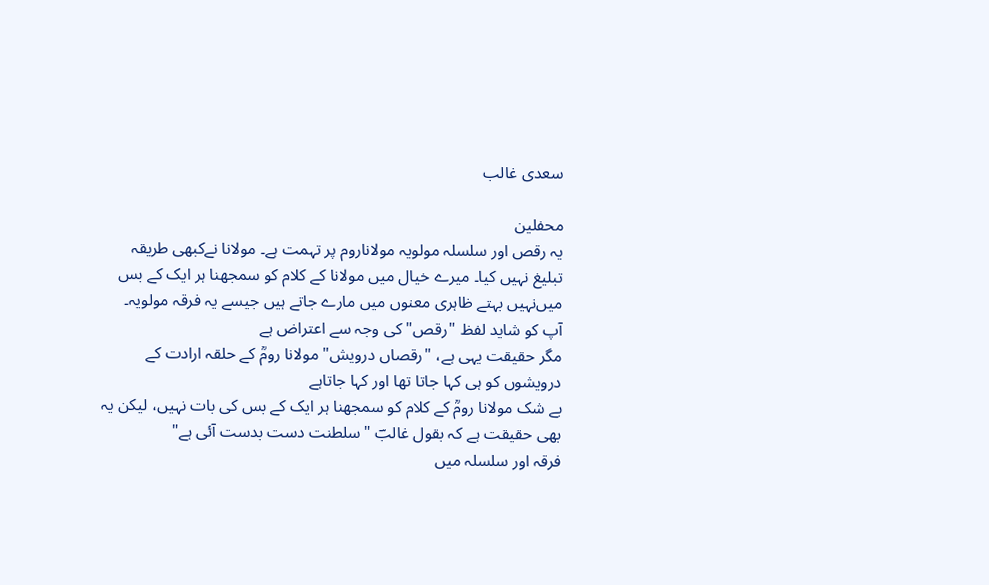سعدی غالب

محفلین
یہ رقص اور سلسلہ مولویہ مولاناروم پر تہمت ہے۔ مولانا نےکبھی طریقہ تبلیغ نہیں کیا۔ میرے خیال میں‌ مولانا کے کلام کو سمجھنا ہر ایک کے بس میں‌نہیں بہتے ظاہری معنوں میں مارے جاتے ہیں جیسے یہ فرقہ مولویہ۔
آپ کو شاید لفظ "رقص" کی وجہ سے اعتراض ہے
مگر حقیقت یہی ہے، "رقصاں درویش" مولانا رومؒ کے حلقہ ارادت کے درویشوں کو ہی کہا جاتا تھا اور کہا جاتاہے
بے شک مولانا رومؒ کے کلام کو سمجھنا ہر ایک کے بس کی بات نہیں، لیکن یہ بھی حقیقت ہے کہ بقول غالبؔ "سلطنت دست بدست آئی ہے"
فرقہ اور سلسلہ میں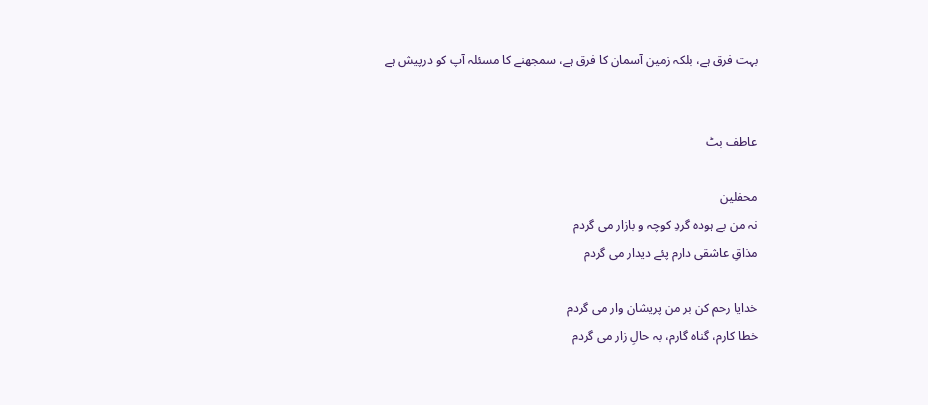بہت فرق ہے، بلکہ زمین آسمان کا فرق ہے، سمجھنے کا مسئلہ آپ کو درپیش ہے


عاطف بٹ

محفلین
نہ من بے ہودہ گردِ کوچہ و بازار می گردم
مذاقِ عاشقی دارم پئے دیدار می گردم

خدایا رحم کن بر من پریشان وار می گردم
خطا کارم، گناہ گارم، بہ حالِ زار می گردم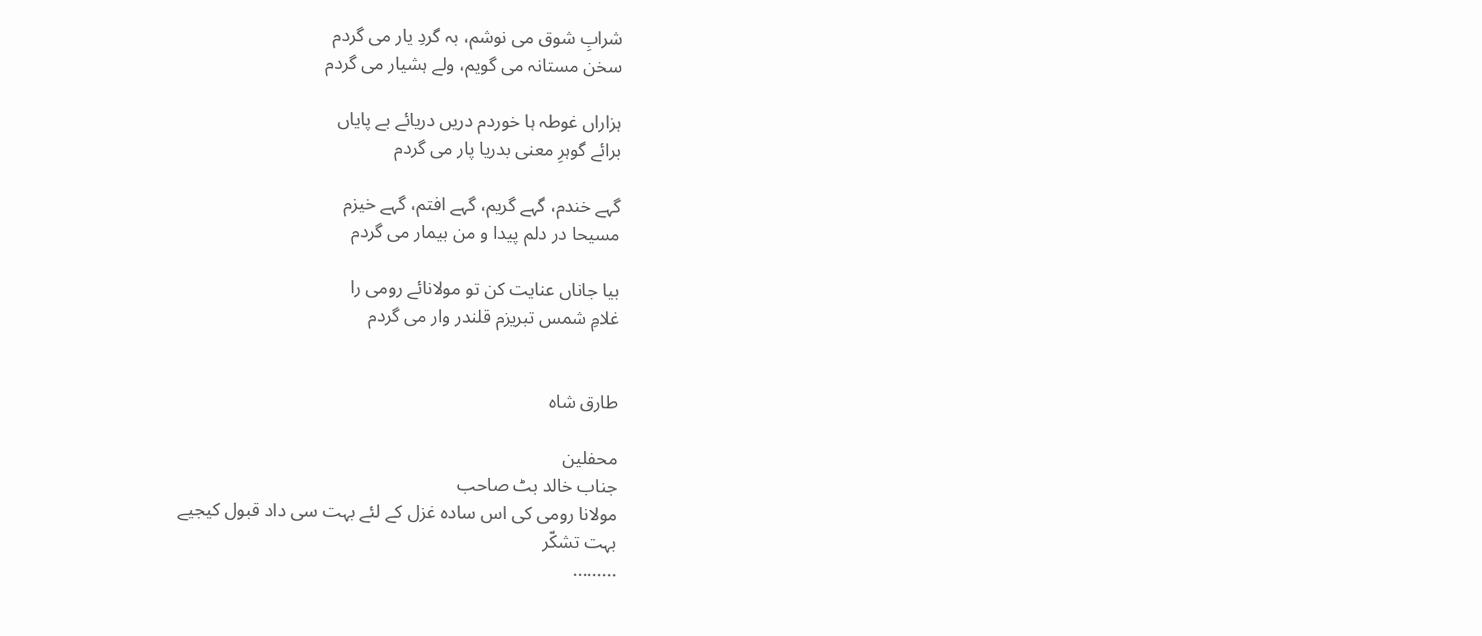شرابِ شوق می نوشم، بہ گردِ یار می گردم
سخن مستانہ می گویم، ولے ہشیار می گردم

ہزاراں غوطہ ہا خوردم دریں دریائے بے پایاں
برائے گوہرِ معنی بدریا پار می گردم

گہے خندم، گہے گریم، گہے افتم، گہے خیزم
مسیحا در دلم پیدا و من بیمار می گردم

بیا جاناں عنایت کن تو مولانائے رومی را
غلامِ شمس تبریزم قلندر وار می گردم


طارق شاہ

محفلین
جناب خالد بٹ صاحب
مولانا رومی کی اس سادہ غزل کے لئے بہت سی داد قبول کیجیے
بہت تشکّر
.........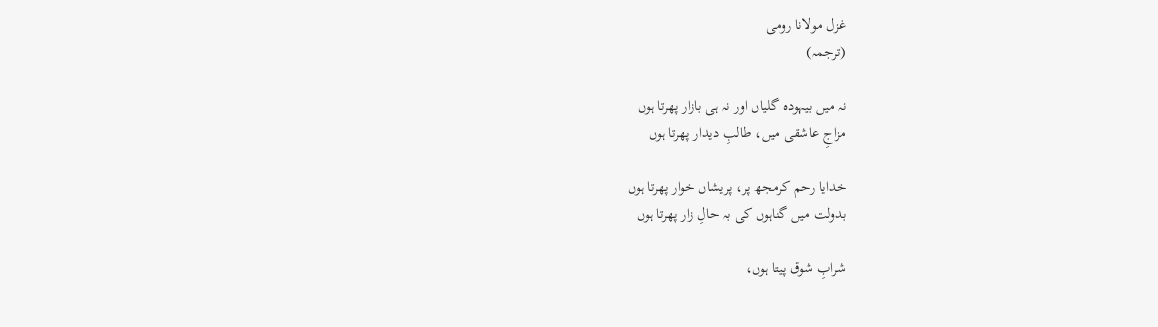غزل مولانا رومی
(ترجمہ)

نہ میں بیہودہ گلیاں اور نہ ہی بازار پھرتا ہوں
مزاجِ عاشقی میں، طالبِ دیدار پھرتا ہوں

خدایا رحم کرمجھ پر، پریشاں خوار پھرتا ہوں
بدولت میں گناہوں کی بہ حالِ زار پھرتا ہوں

شرابِ شوق پیتا ہوں،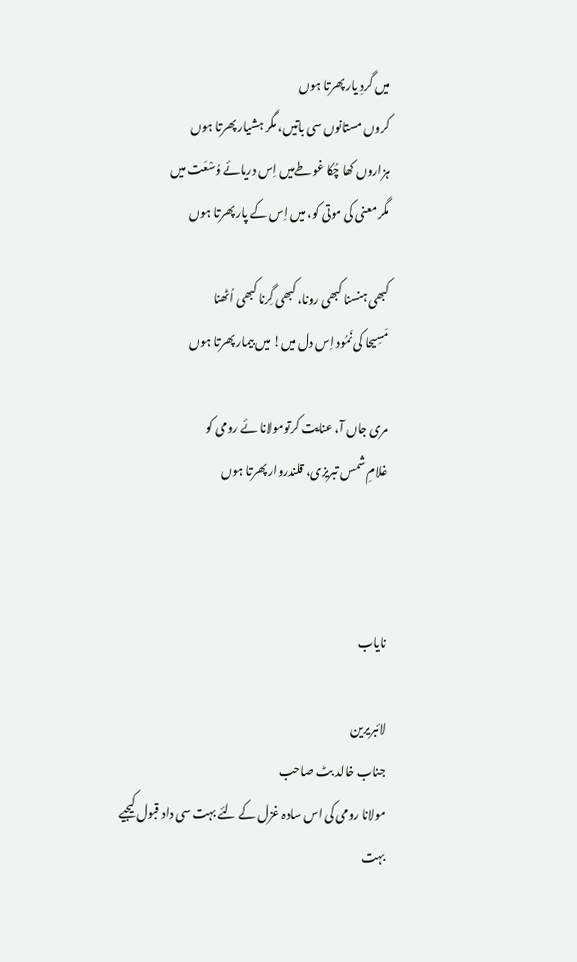میں گردِ یار پھرتا ہوں
کروں مستانوں سی باتیں، مگر ہشیار پھرتا ہوں
ہزاروں کھا چُکا غوطےمیں اِس دریائے وُسْعَت میں
مگر معنی کی موتی کو، میں اِس کے پار پھرتا ہوں

کبھی ہنسنا کبھی رونا، کبھی گِرنا کبھی اُٹھنا
مَسِیحا کی نَمُود اِس دل میں! میں بیمار پھرتا ہوں

مری جاں آ، عنایت کرتومولانا ئے رومی کو
غلامِ شمس تبریزی، قلندروار پھرتا ہوں



نایاب

لائبریرین
جناب خالد بٹ صاحب
مولانا رومی کی اس سادہ غزل کے لئے بہت سی داد قبول کیجیے
بہت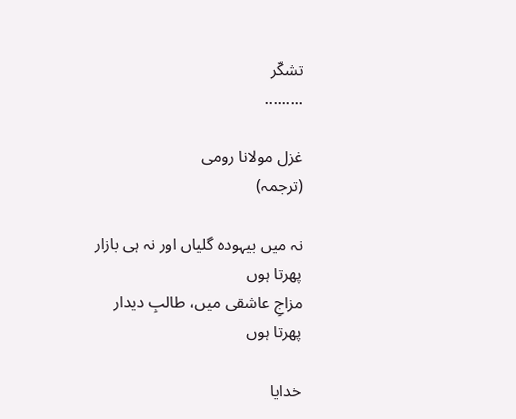تشکّر
.........

غزل مولانا رومی
(ترجمہ)

نہ میں بیہودہ گلیاں اور نہ ہی بازار پھرتا ہوں
مزاجِ عاشقی میں، طالبِ دیدار پھرتا ہوں

خدایا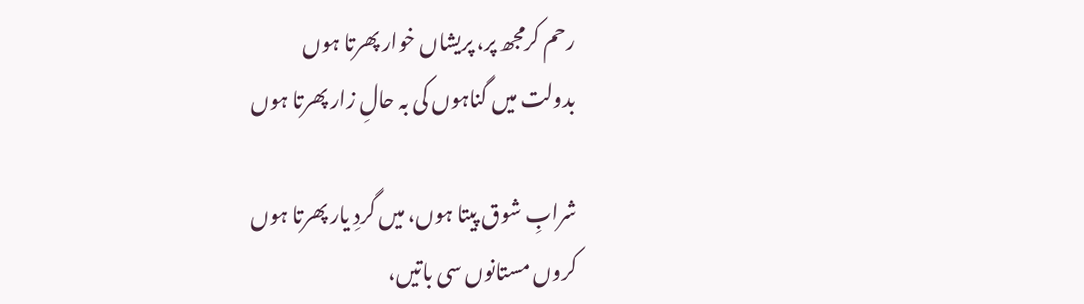رحم کرمجھ پر، پریشاں خوار پھرتا ہوں
بدولت میں گناہوں کی بہ حالِ زار پھرتا ہوں

شرابِ شوق پیتا ہوں، میں گردِ یار پھرتا ہوں
کروں مستانوں سی باتیں،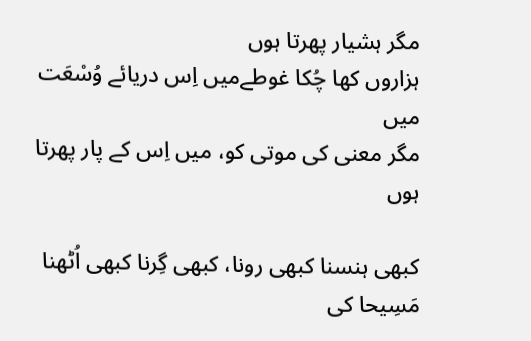مگر ہشیار پھرتا ہوں
ہزاروں کھا چُکا غوطےمیں اِس دریائے وُسْعَت میں
مگر معنی کی موتی کو، میں اِس کے پار پھرتا ہوں

کبھی ہنسنا کبھی رونا، کبھی گِرنا کبھی اُٹھنا
مَسِیحا کی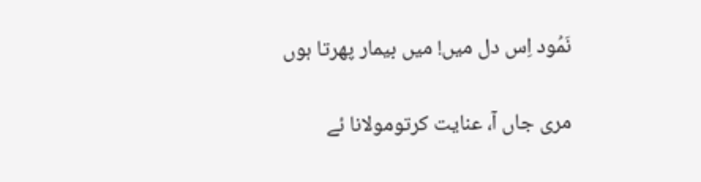نَمُود اِس دل میں! میں بیمار پھرتا ہوں

مری جاں آ، عنایت کرتومولانا ئے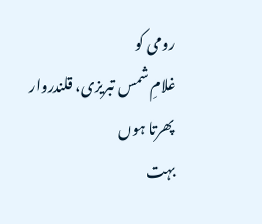رومی کو
غلامِ شمس تبریزی، قلندروار پھرتا ہوں
بہت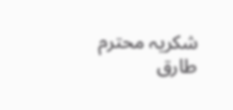شکریہ محترم طارق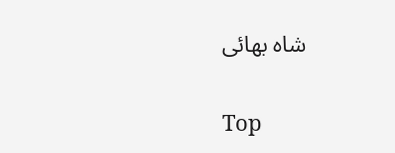شاہ بھائی

Top